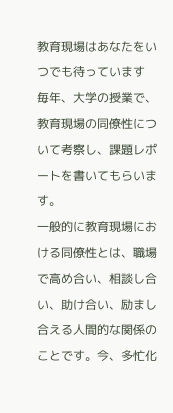教育現場はあなたをいつでも待っています
毎年、大学の授業で、教育現場の同僚性について考察し、課題レポートを書いてもらいます。
一般的に教育現場における同僚性とは、職場で高め合い、相談し合い、助け合い、励まし合える人間的な関係のことです。今、多忙化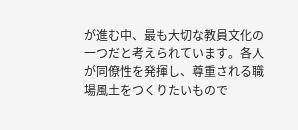が進む中、最も大切な教員文化の一つだと考えられています。各人が同僚性を発揮し、尊重される職場風土をつくりたいもので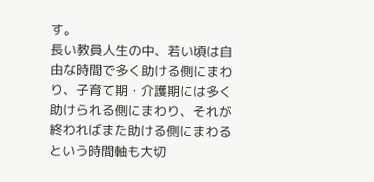す。
長い教員人生の中、若い頃は自由な時間で多く助ける側にまわり、子育て期・介護期には多く助けられる側にまわり、それが終わればまた助ける側にまわるという時間軸も大切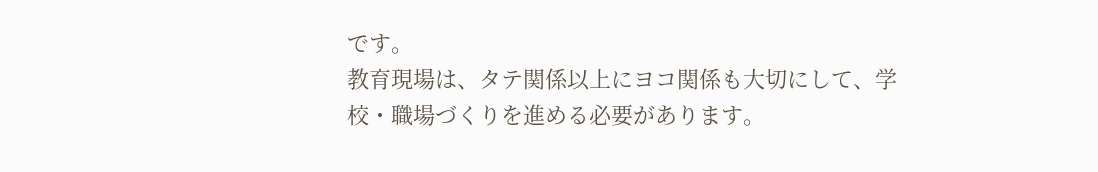です。
教育現場は、タテ関係以上にヨコ関係も大切にして、学校・職場づくりを進める必要があります。